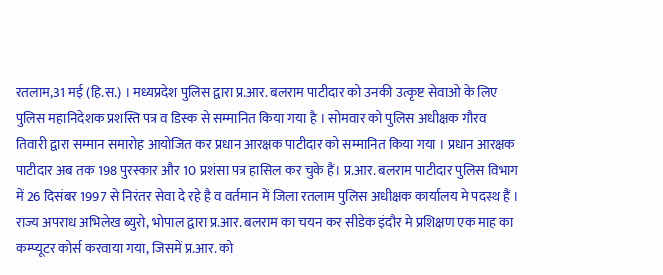रतलाम,31 मई (हि.स.) । मध्यप्रदेश पुलिस द्वारा प्र.आर. बलराम पाटीदार को उनकी उत्कृष्ट सेवाओ के लिए पुलिस महानिदेशक प्रशस्ति पत्र व डिस्क से सम्मानित किया गया है । सोमवार को पुलिस अधीक्षक गौरव तिवारी द्वारा सम्मान समारोह आयोजित कर प्रधान आरक्षक पाटीदार को सम्मानित किया गया । प्रधान आरक्षक पाटीदार अब तक 198 पुरस्कार और 10 प्रशंसा पत्र हासिल कर चुके हैं। प्र.आर. बलराम पाटीदार पुलिस विभाग में 26 दिसंबर 1997 से निरंतर सेवा दे रहे है व वर्तमान में जिला रतलाम पुलिस अधीक्षक कार्यालय मे पदस्थ हैं । राज्य अपराध अभिलेख ब्युरो, भोपाल द्वारा प्र.आर. बलराम का चयन कर सीडेक इंदौर मे प्रशिक्षण एक माह का कम्प्यूटर कोर्स करवाया गया, जिसमें प्र.आर. को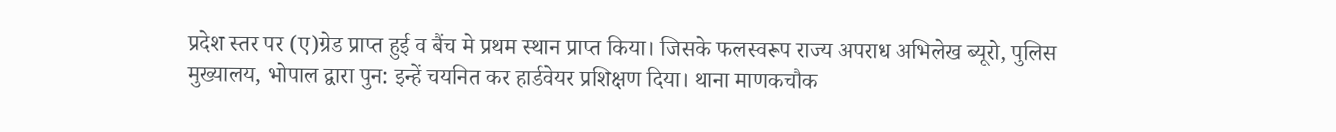प्रदेश स्तर पर (ए)ग्रेड प्राप्त हुई व बैंच मे प्रथम स्थान प्राप्त किया। जिसके फलस्वरूप राज्य अपराध अभिलेख ब्यूरो, पुलिस मुख्यालय, भोपाल द्वारा पुन: इन्हें चयनित कर हार्डवेयर प्रशिक्षण दिया। थाना माणकचौक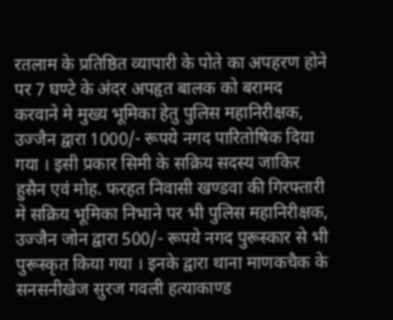रतलाम के प्रतिष्ठित व्यापारी के पोते का अपहरण होने पर 7 घण्टे के अंदर अपहृत बालक को बरामद करवाने मे मुख्य भूमिका हेतु पुलिस महानिरीक्षक, उज्जैन द्वारा 1000/- रूपये नगद पारितोषिक दिया गया । इसी प्रकार सिमी के सक्रिय सदस्य जाकिर हुसैन एवं मोह. फरहत निवासी खण्डवा की गिरफ्तारी मे सक्रिय भूमिका निभाने पर भी पुलिस महानिरीक्षक, उज्जैन जोन द्वारा 500/- रूपये नगद पुरूस्कार से भी पुरूस्कृत किया गया । इनके द्वारा थाना माणकचैक के सनसनीखेज सुरज गवली हत्याकाण्ड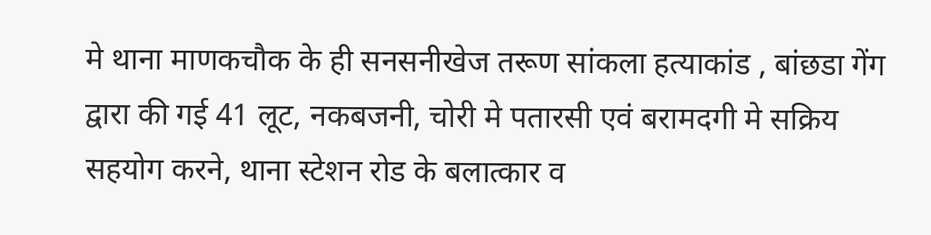मे थाना माणकचौक के ही सनसनीखेज तरूण सांकला हत्याकांड , बांछडा गेंग द्वारा की गई 41 लूट, नकबजनी, चोरी मे पतारसी एवं बरामदगी मे सक्रिय सहयोग करने, थाना स्टेशन रोड के बलात्कार व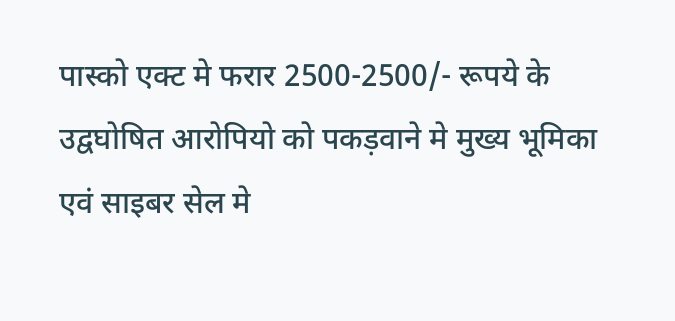पास्को एक्ट मे फरार 2500-2500/- रूपये के उद्वघोषित आरोपियो को पकड़वाने मे मुख्य भूमिका एवं साइबर सेल मे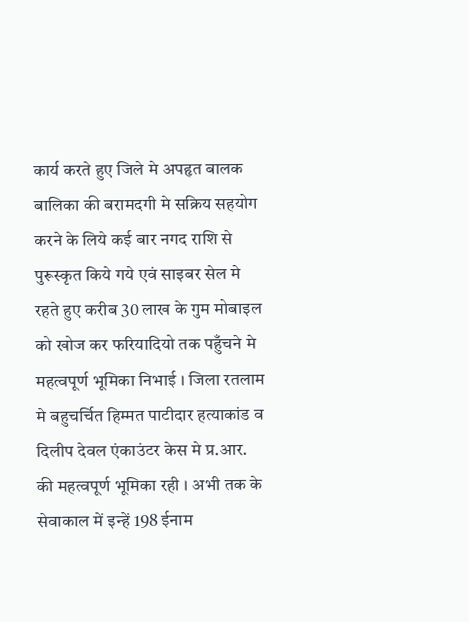कार्य करते हुए जिले मे अपहृत बालक बालिका की बरामदगी मे सक्रिय सहयोग करने के लिये कई बार नगद राशि से पुरूस्कृत किये गये एवं साइबर सेल मे रहते हुए करीब 30 लाख के गुम मोबाइल को खोज कर फरियादियो तक पहुँचने मे महत्वपूर्ण भूमिका निभाई । जिला रतलाम मे बहुचर्चित हिम्मत पाटीदार हत्याकांड व दिलीप देवल एंकाउंटर केस मे प्र.आर. की महत्वपूर्ण भूमिका रही । अभी तक के सेवाकाल में इन्हें 198 ईनाम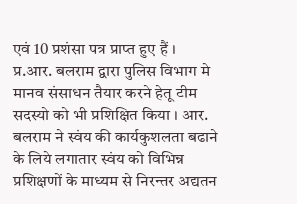एवं 10 प्रशंसा पत्र प्राप्त हुए हैं । प्र.आर. बलराम द्वारा पुलिस विभाग मे मानव संसाधन तैयार करने हेतू टीम सदस्यो को भी प्रशिक्षित किया । आर. बलराम ने स्वंय की कार्यकुशलता बढाने के लिये लगातार स्वंय को विभिन्न प्रशिक्षणों के माध्यम से निरन्तर अद्यतन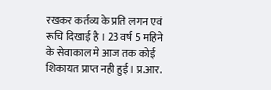रखकर कर्तव्य के प्रति लगन एवं रूचि दिखाई है । 23 वर्ष 5 महिने के सेवाकाल मे आज तक कोई शिकायत प्राप्त नही हुई। प्र.आर.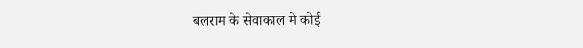बलराम के सेवाकाल मे कोई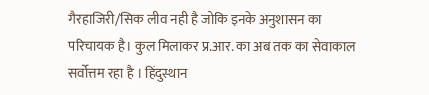गैरहाजिरी/सिक लीव नही है जोकि इनके अनुशासन का परिचायक है। कुल मिलाकर प्र.आर. का अब तक का सेवाकाल सर्वोत्तम रहा है । हिंदुस्थान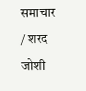समाचार / शरद जोशी